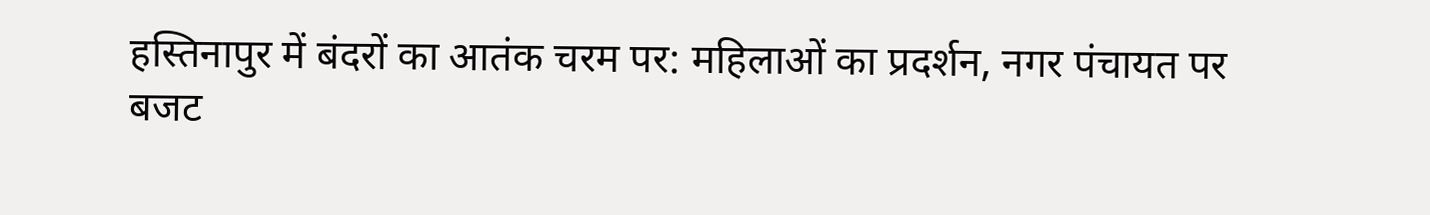हस्तिनापुर में बंदरों का आतंक चरम पर: महिलाओं का प्रदर्शन, नगर पंचायत पर बजट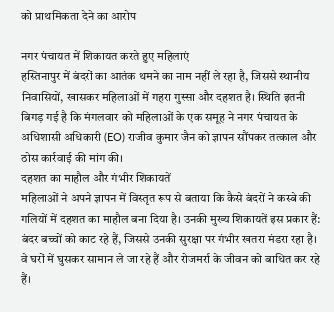को प्राथमिकता देने का आरोप

नगर पंचायत में शिकायत करते हुए महिलाएं
हस्तिनापुर में बंदरों का आतंक थमने का नाम नहीं ले रहा है, जिससे स्थानीय निवासियों, खासकर महिलाओं में गहरा गुस्सा और दहशत है। स्थिति इतनी बिगड़ गई है कि मंगलवार को महिलाओं के एक समूह ने नगर पंचायत के अधिशासी अधिकारी (EO) राजीव कुमार जैन को ज्ञापन सौंपकर तत्काल और ठोस कार्रवाई की मांग की।
दहशत का माहौल और गंभीर शिकायतें
महिलाओं ने अपने ज्ञापन में विस्तृत रूप से बताया कि कैसे बंदरों ने कस्बे की गलियों में दहशत का माहौल बना दिया है। उनकी मुख्य शिकायतें इस प्रकार हैं:
बंदर बच्चों को काट रहे हैं, जिससे उनकी सुरक्षा पर गंभीर खतरा मंडरा रहा है।
वे घरों में घुसकर सामान ले जा रहे हैं और रोजमर्रा के जीवन को बाधित कर रहे हैं।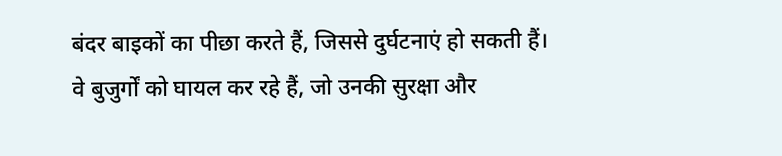बंदर बाइकों का पीछा करते हैं, जिससे दुर्घटनाएं हो सकती हैं।
वे बुजुर्गों को घायल कर रहे हैं, जो उनकी सुरक्षा और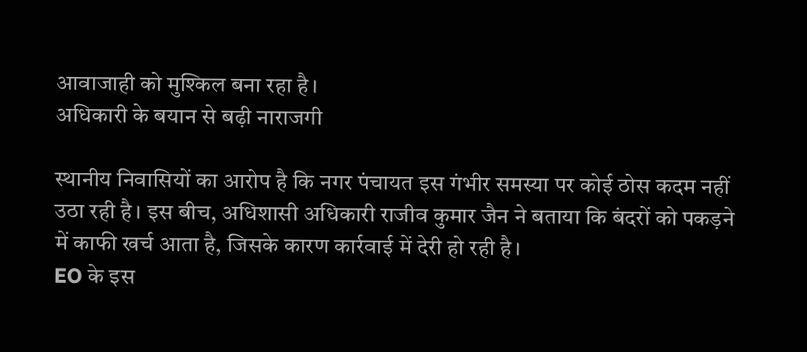आवाजाही को मुश्किल बना रहा है।
अधिकारी के बयान से बढ़ी नाराजगी

स्थानीय निवासियों का आरोप है कि नगर पंचायत इस गंभीर समस्या पर कोई ठोस कदम नहीं उठा रही है। इस बीच, अधिशासी अधिकारी राजीव कुमार जैन ने बताया कि बंदरों को पकड़ने में काफी खर्च आता है, जिसके कारण कार्रवाई में देरी हो रही है।
EO के इस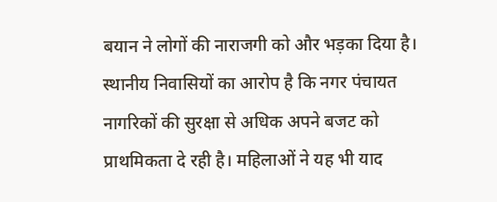बयान ने लोगों की नाराजगी को और भड़का दिया है। स्थानीय निवासियों का आरोप है कि नगर पंचायत नागरिकों की सुरक्षा से अधिक अपने बजट को प्राथमिकता दे रही है। महिलाओं ने यह भी याद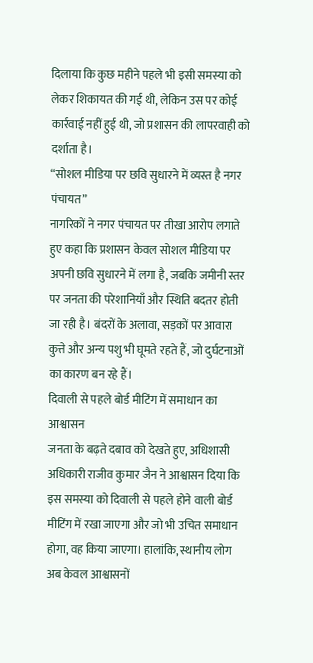दिलाया कि कुछ महीने पहले भी इसी समस्या को लेकर शिकायत की गई थी, लेकिन उस पर कोई कार्रवाई नहीं हुई थी, जो प्रशासन की लापरवाही को दर्शाता है।
“सोशल मीडिया पर छवि सुधारने में व्यस्त है नगर पंचायत”
नागरिकों ने नगर पंचायत पर तीखा आरोप लगाते हुए कहा कि प्रशासन केवल सोशल मीडिया पर अपनी छवि सुधारने में लगा है, जबकि जमीनी स्तर पर जनता की परेशानियाँ और स्थिति बदतर होती जा रही है। बंदरों के अलावा, सड़कों पर आवारा कुत्ते और अन्य पशु भी घूमते रहते हैं, जो दुर्घटनाओं का कारण बन रहे हैं।
दिवाली से पहले बोर्ड मीटिंग में समाधान का आश्वासन
जनता के बढ़ते दबाव को देखते हुए, अधिशासी अधिकारी राजीव कुमार जैन ने आश्वासन दिया कि इस समस्या को दिवाली से पहले होने वाली बोर्ड मीटिंग में रखा जाएगा और जो भी उचित समाधान होगा, वह किया जाएगा। हालांकि, स्थानीय लोग अब केवल आश्वासनों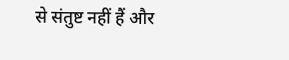से संतुष्ट नहीं हैं और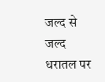जल्द से जल्द धरातल पर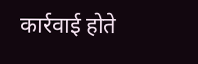कार्रवाई होते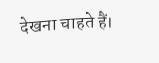देखना चाहते हैं।